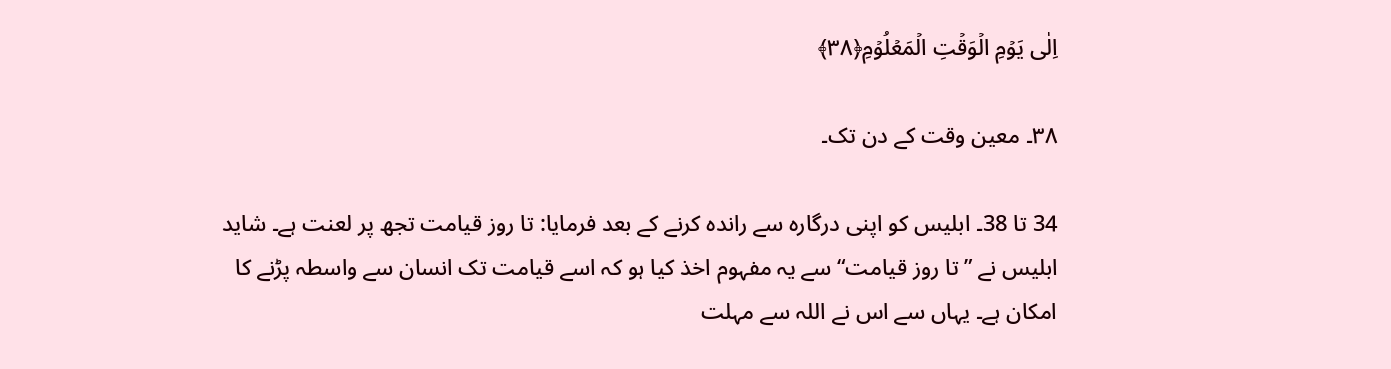اِلٰی یَوۡمِ الۡوَقۡتِ الۡمَعۡلُوۡمِ﴿۳۸﴾

۳۸۔ معین وقت کے دن تک۔

34 تا 38۔ ابلیس کو اپنی درگارہ سے راندہ کرنے کے بعد فرمایا: تا روز قیامت تجھ پر لعنت ہے۔ شاید ابلیس نے ”تا روز قیامت“ سے یہ مفہوم اخذ کیا ہو کہ اسے قیامت تک انسان سے واسطہ پڑنے کا امکان ہے۔ یہاں سے اس نے اللہ سے مہلت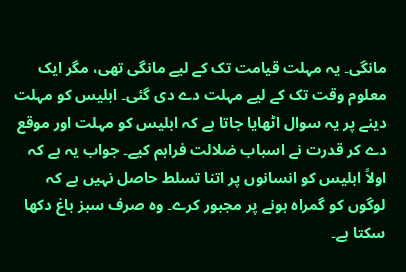مانگی۔ یہ مہلت قیامت تک کے لیے مانگی تھی، مگر ایک معلوم وقت تک کے لیے مہلت دے دی گئی۔ ابلیس کو مہلت دینے پر یہ سوال اٹھایا جاتا ہے کہ ابلیس کو مہلت اور موقع دے کر قدرت نے اسباب ضلالت فراہم کیے۔ جواب یہ ہے کہ اولاً ابلیس کو انسانوں پر اتنا تسلط حاصل نہیں ہے کہ لوگوں کو گمراہ ہونے پر مجبور کرے۔ وہ صرف سبز باغ دکھا سکتا ہے۔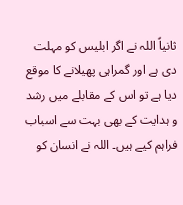ثانیاً اللہ نے اگر ابلیس کو مہلت دی ہے اور گمراہی پھیلانے کا موقع دیا ہے تو اس کے مقابلے میں رشد و ہدایت کے بھی بہت سے اسباب فراہم کیے ہیں۔ اللہ نے انسان کو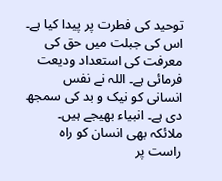توحید کی فطرت پر پیدا کیا ہے۔ اس کی جبلت میں حق کی معرفت کی استعداد ودیعت فرمائی ہے۔ اللہ نے نفس انسانی کو نیک و بد کی سمجھ دی ہے۔ انبیاء بھیجے ہیں۔ ملائکہ بھی انسان کو راہ راست پر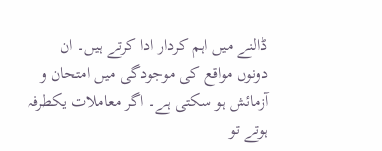ڈالنے میں اہم کردار ادا کرتے ہیں۔ ان دونوں مواقع کی موجودگی میں امتحان و آزمائش ہو سکتی ہے۔ اگر معاملات یکطرفہ ہوتے تو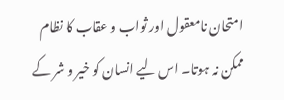امتحان نامعقول اور ثواب و عقاب کا نظام ممکن نہ ہوتا۔ اس لیے انسان کو خیر و شر کے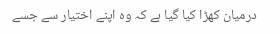درمیان کھڑا کیا گیا ہے کہ وہ اپنے اختیار سے جسے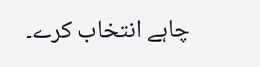چاہے انتخاب کرے۔